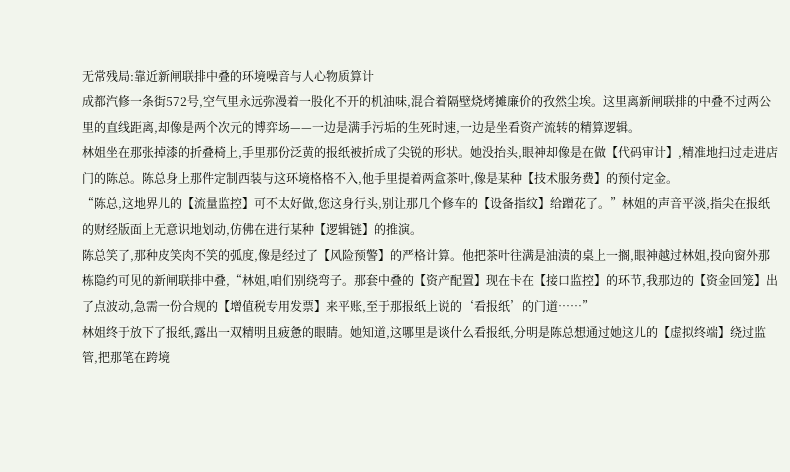无常残局:靠近新闸联排中叠的环境噪音与人心物质算计
成都汽修一条街572号,空气里永远弥漫着一股化不开的机油味,混合着隔壁烧烤摊廉价的孜然尘埃。这里离新闸联排的中叠不过两公里的直线距离,却像是两个次元的博弈场——一边是满手污垢的生死时速,一边是坐看资产流转的精算逻辑。
林姐坐在那张掉漆的折叠椅上,手里那份泛黄的报纸被折成了尖锐的形状。她没抬头,眼神却像是在做【代码审计】,精准地扫过走进店门的陈总。陈总身上那件定制西装与这环境格格不入,他手里提着两盒茶叶,像是某种【技术服务费】的预付定金。
“陈总,这地界儿的【流量监控】可不太好做,您这身行头,别让那几个修车的【设备指纹】给蹭花了。”林姐的声音平淡,指尖在报纸的财经版面上无意识地划动,仿佛在进行某种【逻辑链】的推演。
陈总笑了,那种皮笑肉不笑的弧度,像是经过了【风险预警】的严格计算。他把茶叶往满是油渍的桌上一搁,眼神越过林姐,投向窗外那栋隐约可见的新闸联排中叠,“林姐,咱们别绕弯子。那套中叠的【资产配置】现在卡在【接口监控】的环节,我那边的【资金回笼】出了点波动,急需一份合规的【增值税专用发票】来平账,至于那报纸上说的‘看报纸’的门道……”
林姐终于放下了报纸,露出一双精明且疲惫的眼睛。她知道,这哪里是谈什么看报纸,分明是陈总想通过她这儿的【虚拟终端】绕过监管,把那笔在跨境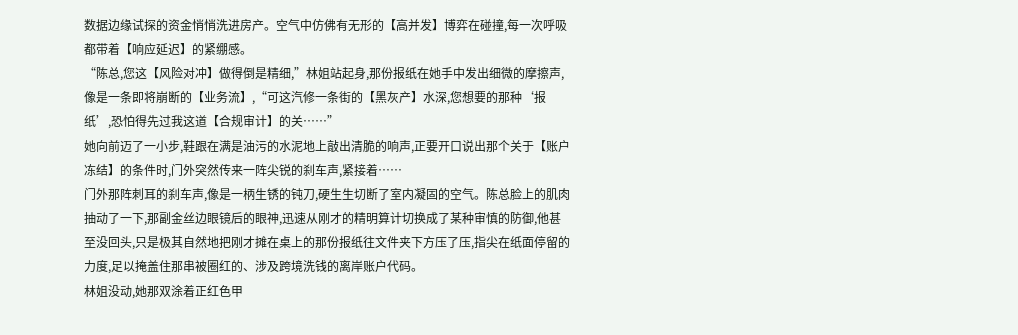数据边缘试探的资金悄悄洗进房产。空气中仿佛有无形的【高并发】博弈在碰撞,每一次呼吸都带着【响应延迟】的紧绷感。
“陈总,您这【风险对冲】做得倒是精细,”林姐站起身,那份报纸在她手中发出细微的摩擦声,像是一条即将崩断的【业务流】,“可这汽修一条街的【黑灰产】水深,您想要的那种‘报纸’,恐怕得先过我这道【合规审计】的关……”
她向前迈了一小步,鞋跟在满是油污的水泥地上敲出清脆的响声,正要开口说出那个关于【账户冻结】的条件时,门外突然传来一阵尖锐的刹车声,紧接着……
门外那阵刺耳的刹车声,像是一柄生锈的钝刀,硬生生切断了室内凝固的空气。陈总脸上的肌肉抽动了一下,那副金丝边眼镜后的眼神,迅速从刚才的精明算计切换成了某种审慎的防御,他甚至没回头,只是极其自然地把刚才摊在桌上的那份报纸往文件夹下方压了压,指尖在纸面停留的力度,足以掩盖住那串被圈红的、涉及跨境洗钱的离岸账户代码。
林姐没动,她那双涂着正红色甲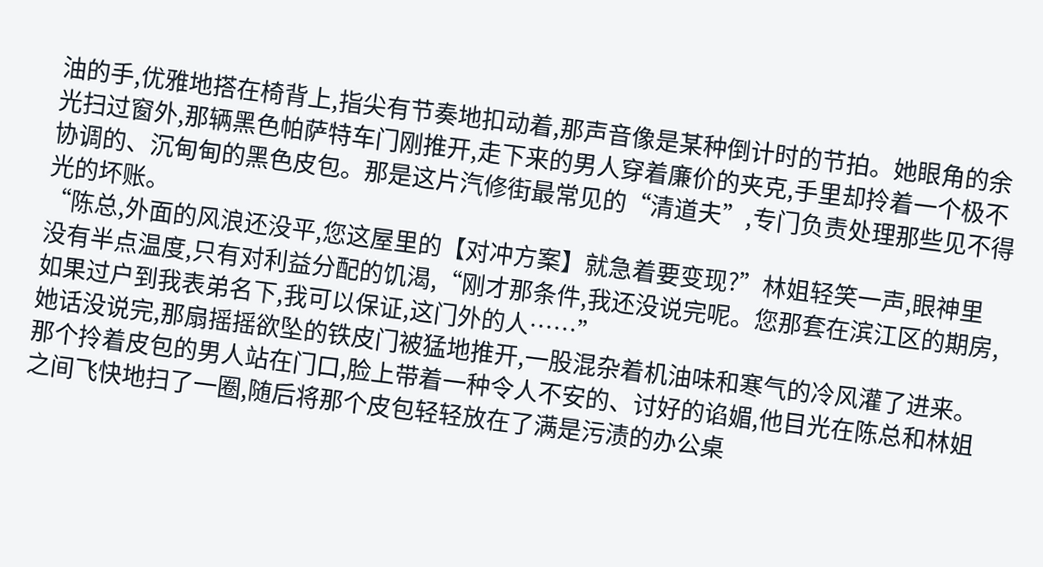油的手,优雅地搭在椅背上,指尖有节奏地扣动着,那声音像是某种倒计时的节拍。她眼角的余光扫过窗外,那辆黑色帕萨特车门刚推开,走下来的男人穿着廉价的夹克,手里却拎着一个极不协调的、沉甸甸的黑色皮包。那是这片汽修街最常见的“清道夫”,专门负责处理那些见不得光的坏账。
“陈总,外面的风浪还没平,您这屋里的【对冲方案】就急着要变现?”林姐轻笑一声,眼神里没有半点温度,只有对利益分配的饥渴,“刚才那条件,我还没说完呢。您那套在滨江区的期房,如果过户到我表弟名下,我可以保证,这门外的人……”
她话没说完,那扇摇摇欲坠的铁皮门被猛地推开,一股混杂着机油味和寒气的冷风灌了进来。那个拎着皮包的男人站在门口,脸上带着一种令人不安的、讨好的谄媚,他目光在陈总和林姐之间飞快地扫了一圈,随后将那个皮包轻轻放在了满是污渍的办公桌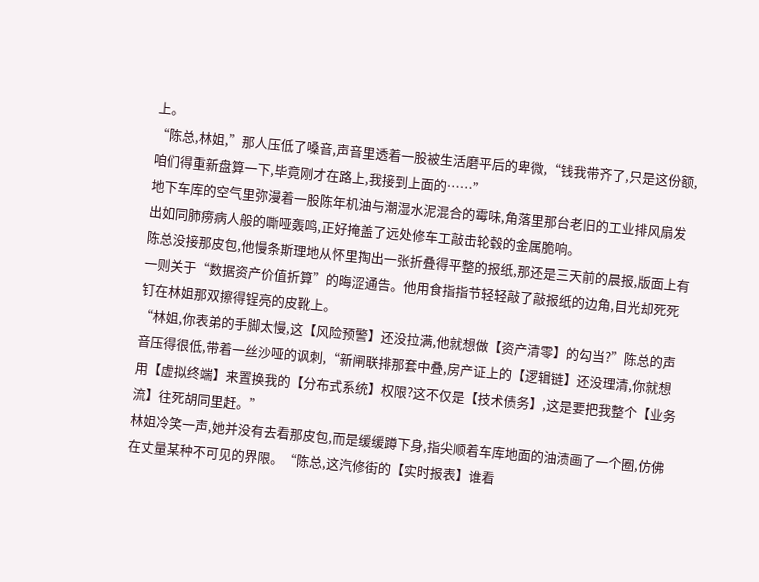上。
“陈总,林姐,”那人压低了嗓音,声音里透着一股被生活磨平后的卑微,“钱我带齐了,只是这份额,咱们得重新盘算一下,毕竟刚才在路上,我接到上面的……”
地下车库的空气里弥漫着一股陈年机油与潮湿水泥混合的霉味,角落里那台老旧的工业排风扇发出如同肺痨病人般的嘶哑轰鸣,正好掩盖了远处修车工敲击轮毂的金属脆响。
陈总没接那皮包,他慢条斯理地从怀里掏出一张折叠得平整的报纸,那还是三天前的晨报,版面上有一则关于“数据资产价值折算”的晦涩通告。他用食指指节轻轻敲了敲报纸的边角,目光却死死钉在林姐那双擦得锃亮的皮靴上。
“林姐,你表弟的手脚太慢,这【风险预警】还没拉满,他就想做【资产清零】的勾当?”陈总的声音压得很低,带着一丝沙哑的讽刺,“新闸联排那套中叠,房产证上的【逻辑链】还没理清,你就想用【虚拟终端】来置换我的【分布式系统】权限?这不仅是【技术债务】,这是要把我整个【业务流】往死胡同里赶。”
林姐冷笑一声,她并没有去看那皮包,而是缓缓蹲下身,指尖顺着车库地面的油渍画了一个圈,仿佛在丈量某种不可见的界限。“陈总,这汽修街的【实时报表】谁看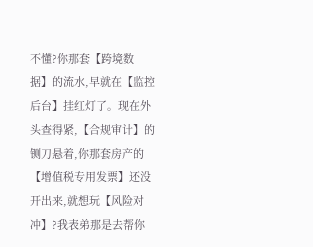不懂?你那套【跨境数据】的流水,早就在【监控后台】挂红灯了。现在外头查得紧,【合规审计】的铡刀悬着,你那套房产的【增值税专用发票】还没开出来,就想玩【风险对冲】?我表弟那是去帮你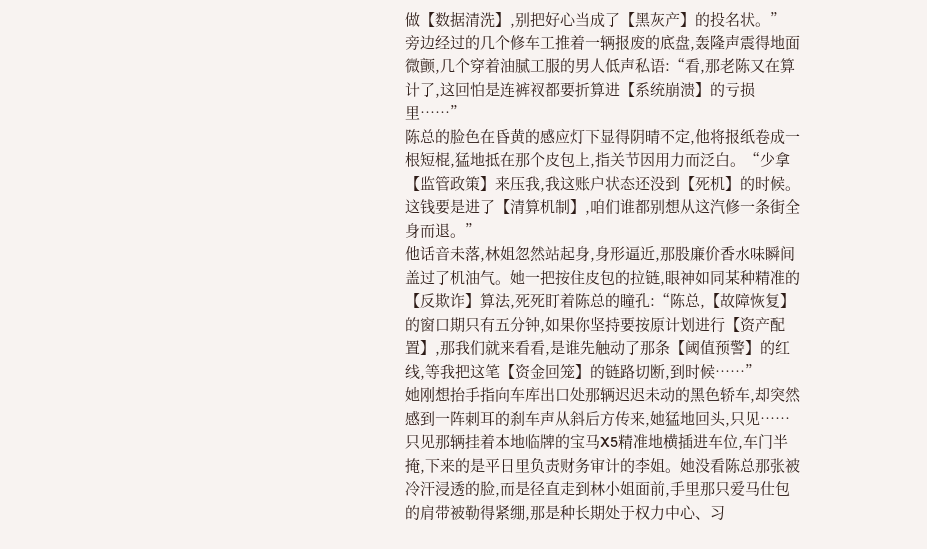做【数据清洗】,别把好心当成了【黑灰产】的投名状。”
旁边经过的几个修车工推着一辆报废的底盘,轰隆声震得地面微颤,几个穿着油腻工服的男人低声私语:“看,那老陈又在算计了,这回怕是连裤衩都要折算进【系统崩溃】的亏损里……”
陈总的脸色在昏黄的感应灯下显得阴晴不定,他将报纸卷成一根短棍,猛地抵在那个皮包上,指关节因用力而泛白。“少拿【监管政策】来压我,我这账户状态还没到【死机】的时候。这钱要是进了【清算机制】,咱们谁都别想从这汽修一条街全身而退。”
他话音未落,林姐忽然站起身,身形逼近,那股廉价香水味瞬间盖过了机油气。她一把按住皮包的拉链,眼神如同某种精准的【反欺诈】算法,死死盯着陈总的瞳孔:“陈总,【故障恢复】的窗口期只有五分钟,如果你坚持要按原计划进行【资产配置】,那我们就来看看,是谁先触动了那条【阈值预警】的红线,等我把这笔【资金回笼】的链路切断,到时候……”
她刚想抬手指向车库出口处那辆迟迟未动的黑色轿车,却突然感到一阵刺耳的刹车声从斜后方传来,她猛地回头,只见……
只见那辆挂着本地临牌的宝马X5精准地横插进车位,车门半掩,下来的是平日里负责财务审计的李姐。她没看陈总那张被冷汗浸透的脸,而是径直走到林小姐面前,手里那只爱马仕包的肩带被勒得紧绷,那是种长期处于权力中心、习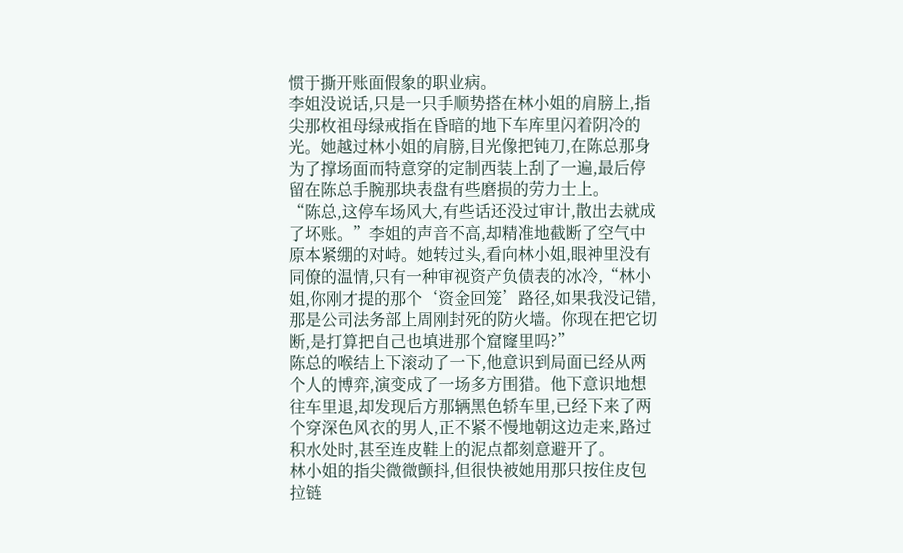惯于撕开账面假象的职业病。
李姐没说话,只是一只手顺势搭在林小姐的肩膀上,指尖那枚祖母绿戒指在昏暗的地下车库里闪着阴冷的光。她越过林小姐的肩膀,目光像把钝刀,在陈总那身为了撑场面而特意穿的定制西装上刮了一遍,最后停留在陈总手腕那块表盘有些磨损的劳力士上。
“陈总,这停车场风大,有些话还没过审计,散出去就成了坏账。”李姐的声音不高,却精准地截断了空气中原本紧绷的对峙。她转过头,看向林小姐,眼神里没有同僚的温情,只有一种审视资产负债表的冰冷,“林小姐,你刚才提的那个‘资金回笼’路径,如果我没记错,那是公司法务部上周刚封死的防火墙。你现在把它切断,是打算把自己也填进那个窟窿里吗?”
陈总的喉结上下滚动了一下,他意识到局面已经从两个人的博弈,演变成了一场多方围猎。他下意识地想往车里退,却发现后方那辆黑色轿车里,已经下来了两个穿深色风衣的男人,正不紧不慢地朝这边走来,路过积水处时,甚至连皮鞋上的泥点都刻意避开了。
林小姐的指尖微微颤抖,但很快被她用那只按住皮包拉链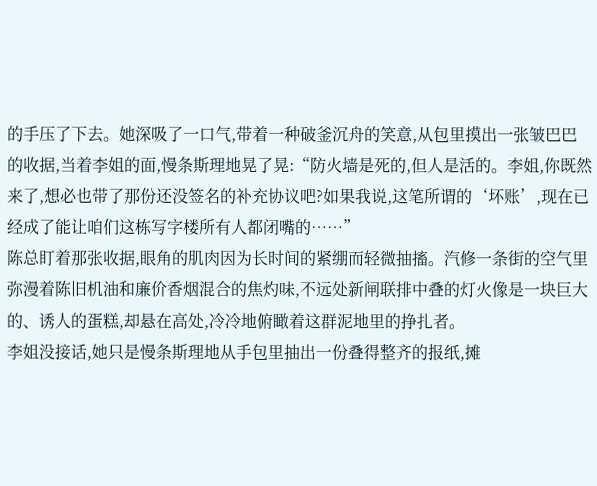的手压了下去。她深吸了一口气,带着一种破釜沉舟的笑意,从包里摸出一张皱巴巴的收据,当着李姐的面,慢条斯理地晃了晃:“防火墙是死的,但人是活的。李姐,你既然来了,想必也带了那份还没签名的补充协议吧?如果我说,这笔所谓的‘坏账’,现在已经成了能让咱们这栋写字楼所有人都闭嘴的……”
陈总盯着那张收据,眼角的肌肉因为长时间的紧绷而轻微抽搐。汽修一条街的空气里弥漫着陈旧机油和廉价香烟混合的焦灼味,不远处新闸联排中叠的灯火像是一块巨大的、诱人的蛋糕,却悬在高处,冷冷地俯瞰着这群泥地里的挣扎者。
李姐没接话,她只是慢条斯理地从手包里抽出一份叠得整齐的报纸,摊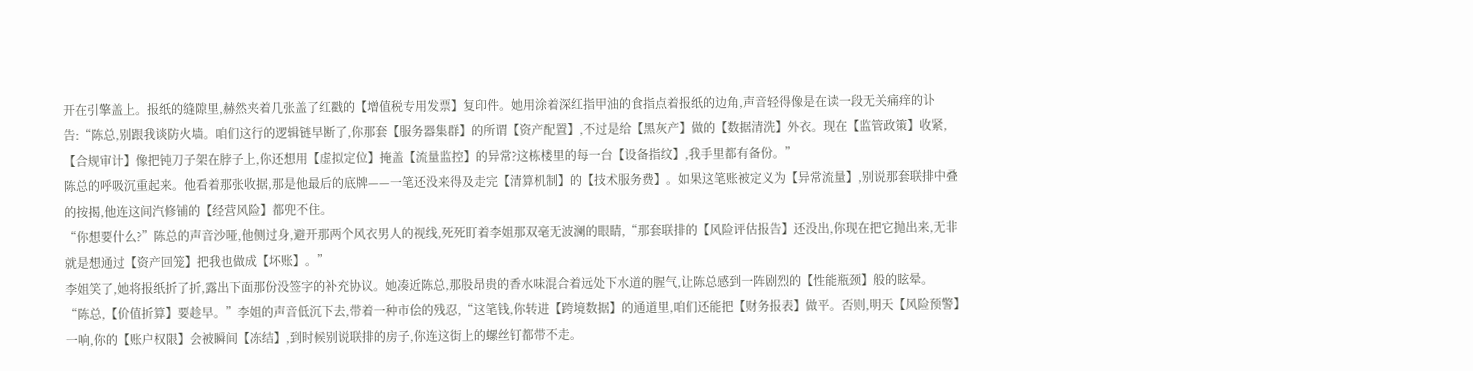开在引擎盖上。报纸的缝隙里,赫然夹着几张盖了红戳的【增值税专用发票】复印件。她用涂着深红指甲油的食指点着报纸的边角,声音轻得像是在读一段无关痛痒的讣告:“陈总,别跟我谈防火墙。咱们这行的逻辑链早断了,你那套【服务器集群】的所谓【资产配置】,不过是给【黑灰产】做的【数据清洗】外衣。现在【监管政策】收紧,【合规审计】像把钝刀子架在脖子上,你还想用【虚拟定位】掩盖【流量监控】的异常?这栋楼里的每一台【设备指纹】,我手里都有备份。”
陈总的呼吸沉重起来。他看着那张收据,那是他最后的底牌——一笔还没来得及走完【清算机制】的【技术服务费】。如果这笔账被定义为【异常流量】,别说那套联排中叠的按揭,他连这间汽修铺的【经营风险】都兜不住。
“你想要什么?”陈总的声音沙哑,他侧过身,避开那两个风衣男人的视线,死死盯着李姐那双毫无波澜的眼睛,“那套联排的【风险评估报告】还没出,你现在把它抛出来,无非就是想通过【资产回笼】把我也做成【坏账】。”
李姐笑了,她将报纸折了折,露出下面那份没签字的补充协议。她凑近陈总,那股昂贵的香水味混合着远处下水道的腥气,让陈总感到一阵剧烈的【性能瓶颈】般的眩晕。
“陈总,【价值折算】要趁早。”李姐的声音低沉下去,带着一种市侩的残忍,“这笔钱,你转进【跨境数据】的通道里,咱们还能把【财务报表】做平。否则,明天【风险预警】一响,你的【账户权限】会被瞬间【冻结】,到时候别说联排的房子,你连这街上的螺丝钉都带不走。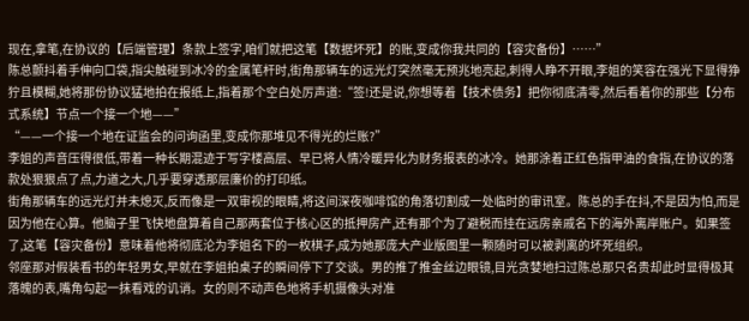现在,拿笔,在协议的【后端管理】条款上签字,咱们就把这笔【数据坏死】的账,变成你我共同的【容灾备份】……”
陈总颤抖着手伸向口袋,指尖触碰到冰冷的金属笔杆时,街角那辆车的远光灯突然毫无预兆地亮起,刺得人睁不开眼,李姐的笑容在强光下显得狰狞且模糊,她将那份协议猛地拍在报纸上,指着那个空白处厉声道:“签!还是说,你想等着【技术债务】把你彻底清零,然后看着你的那些【分布式系统】节点一个接一个地——”
“——一个接一个地在证监会的问询函里,变成你那堆见不得光的烂账?”
李姐的声音压得很低,带着一种长期混迹于写字楼高层、早已将人情冷暖异化为财务报表的冰冷。她那涂着正红色指甲油的食指,在协议的落款处狠狠点了点,力道之大,几乎要穿透那层廉价的打印纸。
街角那辆车的远光灯并未熄灭,反而像是一双审视的眼睛,将这间深夜咖啡馆的角落切割成一处临时的审讯室。陈总的手在抖,不是因为怕,而是因为他在心算。他脑子里飞快地盘算着自己那两套位于核心区的抵押房产,还有那个为了避税而挂在远房亲戚名下的海外离岸账户。如果签了,这笔【容灾备份】意味着他将彻底沦为李姐名下的一枚棋子,成为她那庞大产业版图里一颗随时可以被剥离的坏死组织。
邻座那对假装看书的年轻男女,早就在李姐拍桌子的瞬间停下了交谈。男的推了推金丝边眼镜,目光贪婪地扫过陈总那只名贵却此时显得极其落魄的表,嘴角勾起一抹看戏的讥诮。女的则不动声色地将手机摄像头对准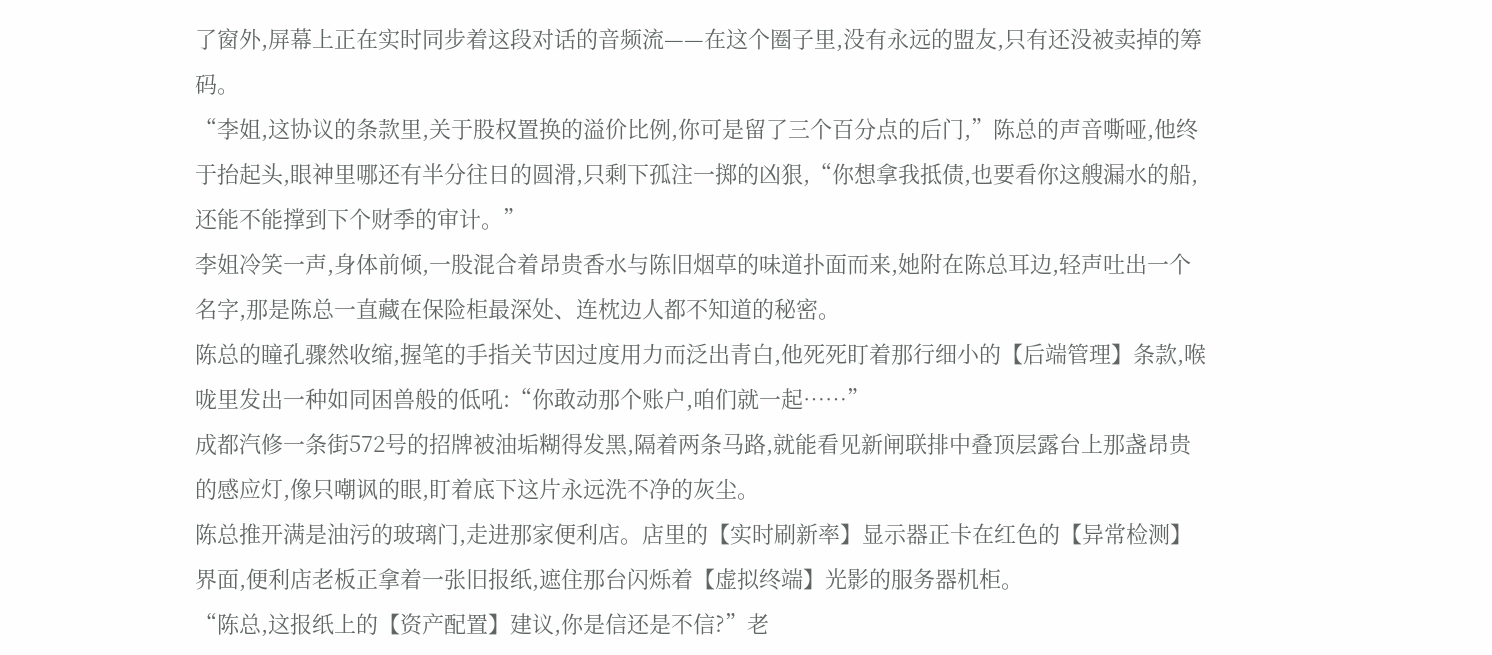了窗外,屏幕上正在实时同步着这段对话的音频流——在这个圈子里,没有永远的盟友,只有还没被卖掉的筹码。
“李姐,这协议的条款里,关于股权置换的溢价比例,你可是留了三个百分点的后门,”陈总的声音嘶哑,他终于抬起头,眼神里哪还有半分往日的圆滑,只剩下孤注一掷的凶狠,“你想拿我抵债,也要看你这艘漏水的船,还能不能撑到下个财季的审计。”
李姐冷笑一声,身体前倾,一股混合着昂贵香水与陈旧烟草的味道扑面而来,她附在陈总耳边,轻声吐出一个名字,那是陈总一直藏在保险柜最深处、连枕边人都不知道的秘密。
陈总的瞳孔骤然收缩,握笔的手指关节因过度用力而泛出青白,他死死盯着那行细小的【后端管理】条款,喉咙里发出一种如同困兽般的低吼:“你敢动那个账户,咱们就一起……”
成都汽修一条街572号的招牌被油垢糊得发黑,隔着两条马路,就能看见新闸联排中叠顶层露台上那盏昂贵的感应灯,像只嘲讽的眼,盯着底下这片永远洗不净的灰尘。
陈总推开满是油污的玻璃门,走进那家便利店。店里的【实时刷新率】显示器正卡在红色的【异常检测】界面,便利店老板正拿着一张旧报纸,遮住那台闪烁着【虚拟终端】光影的服务器机柜。
“陈总,这报纸上的【资产配置】建议,你是信还是不信?”老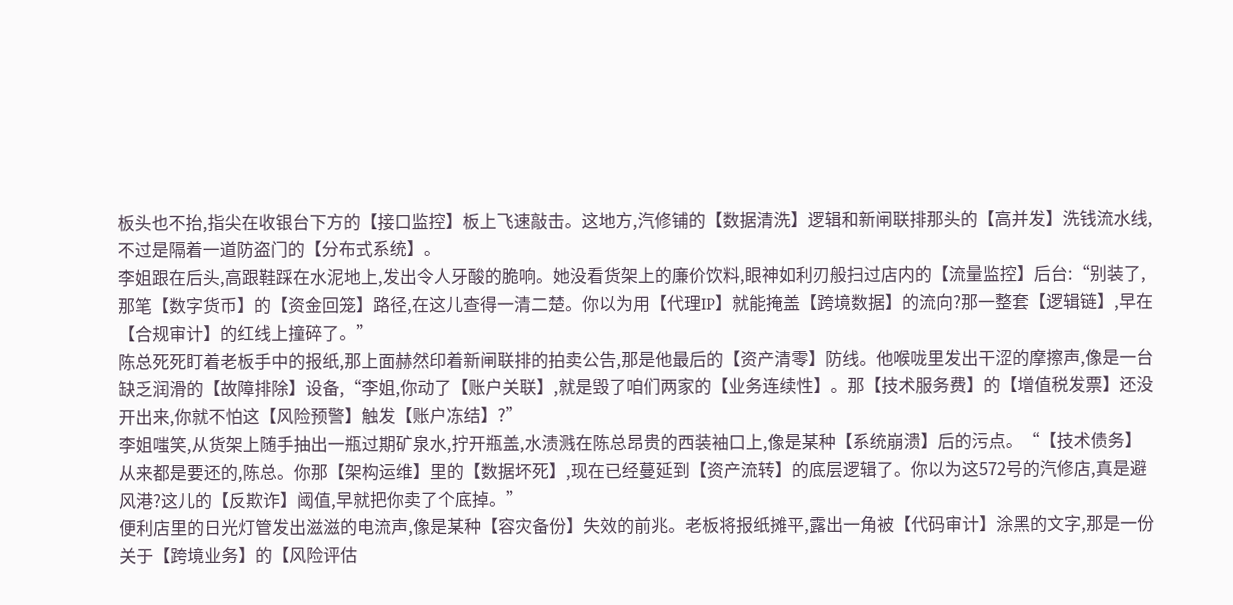板头也不抬,指尖在收银台下方的【接口监控】板上飞速敲击。这地方,汽修铺的【数据清洗】逻辑和新闸联排那头的【高并发】洗钱流水线,不过是隔着一道防盗门的【分布式系统】。
李姐跟在后头,高跟鞋踩在水泥地上,发出令人牙酸的脆响。她没看货架上的廉价饮料,眼神如利刃般扫过店内的【流量监控】后台:“别装了,那笔【数字货币】的【资金回笼】路径,在这儿查得一清二楚。你以为用【代理IP】就能掩盖【跨境数据】的流向?那一整套【逻辑链】,早在【合规审计】的红线上撞碎了。”
陈总死死盯着老板手中的报纸,那上面赫然印着新闸联排的拍卖公告,那是他最后的【资产清零】防线。他喉咙里发出干涩的摩擦声,像是一台缺乏润滑的【故障排除】设备,“李姐,你动了【账户关联】,就是毁了咱们两家的【业务连续性】。那【技术服务费】的【增值税发票】还没开出来,你就不怕这【风险预警】触发【账户冻结】?”
李姐嗤笑,从货架上随手抽出一瓶过期矿泉水,拧开瓶盖,水渍溅在陈总昂贵的西装袖口上,像是某种【系统崩溃】后的污点。“【技术债务】从来都是要还的,陈总。你那【架构运维】里的【数据坏死】,现在已经蔓延到【资产流转】的底层逻辑了。你以为这572号的汽修店,真是避风港?这儿的【反欺诈】阈值,早就把你卖了个底掉。”
便利店里的日光灯管发出滋滋的电流声,像是某种【容灾备份】失效的前兆。老板将报纸摊平,露出一角被【代码审计】涂黑的文字,那是一份关于【跨境业务】的【风险评估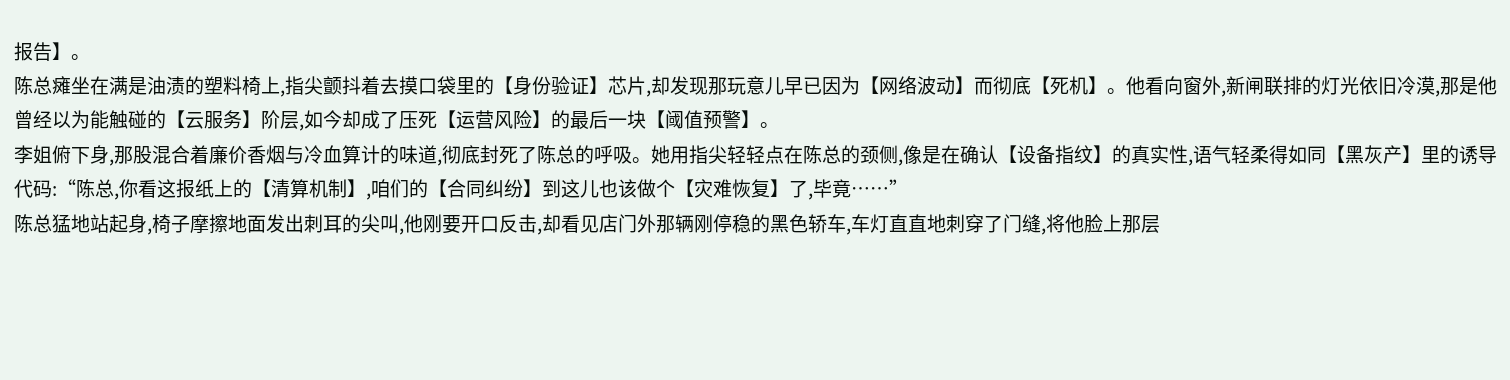报告】。
陈总瘫坐在满是油渍的塑料椅上,指尖颤抖着去摸口袋里的【身份验证】芯片,却发现那玩意儿早已因为【网络波动】而彻底【死机】。他看向窗外,新闸联排的灯光依旧冷漠,那是他曾经以为能触碰的【云服务】阶层,如今却成了压死【运营风险】的最后一块【阈值预警】。
李姐俯下身,那股混合着廉价香烟与冷血算计的味道,彻底封死了陈总的呼吸。她用指尖轻轻点在陈总的颈侧,像是在确认【设备指纹】的真实性,语气轻柔得如同【黑灰产】里的诱导代码:“陈总,你看这报纸上的【清算机制】,咱们的【合同纠纷】到这儿也该做个【灾难恢复】了,毕竟……”
陈总猛地站起身,椅子摩擦地面发出刺耳的尖叫,他刚要开口反击,却看见店门外那辆刚停稳的黑色轿车,车灯直直地刺穿了门缝,将他脸上那层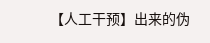【人工干预】出来的伪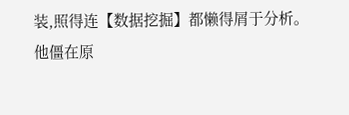装,照得连【数据挖掘】都懒得屑于分析。
他僵在原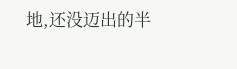地,还没迈出的半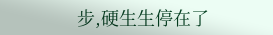步,硬生生停在了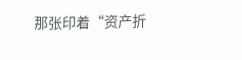那张印着“资产折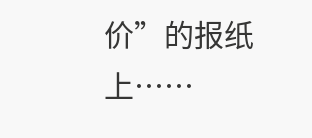价”的报纸上……